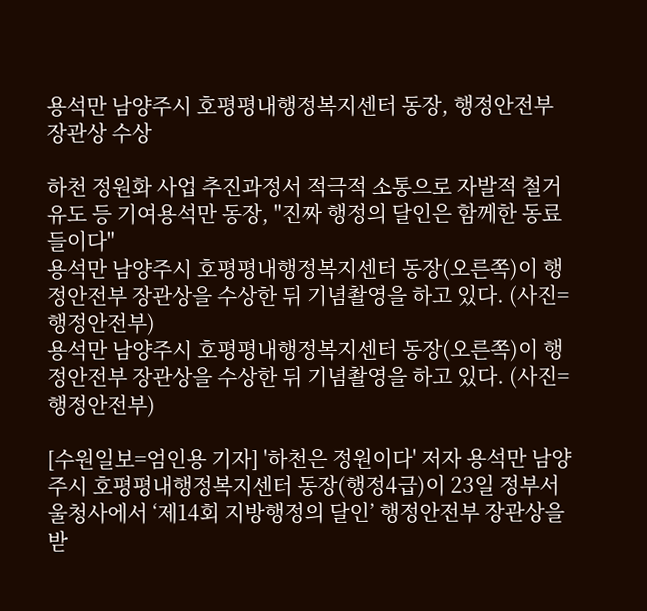용석만 남양주시 호평평내행정복지센터 동장, 행정안전부 장관상 수상

하천 정원화 사업 추진과정서 적극적 소통으로 자발적 철거 유도 등 기여용석만 동장, "진짜 행정의 달인은 함께한 동료들이다"
용석만 남양주시 호평평내행정복지센터 동장(오른쪽)이 행정안전부 장관상을 수상한 뒤 기념촬영을 하고 있다. (사진=행정안전부)
용석만 남양주시 호평평내행정복지센터 동장(오른쪽)이 행정안전부 장관상을 수상한 뒤 기념촬영을 하고 있다. (사진=행정안전부)

[수원일보=엄인용 기자] '하천은 정원이다' 저자 용석만 남양주시 호평평내행정복지센터 동장(행정4급)이 23일 정부서울청사에서 ‘제14회 지방행정의 달인’ 행정안전부 장관상을 받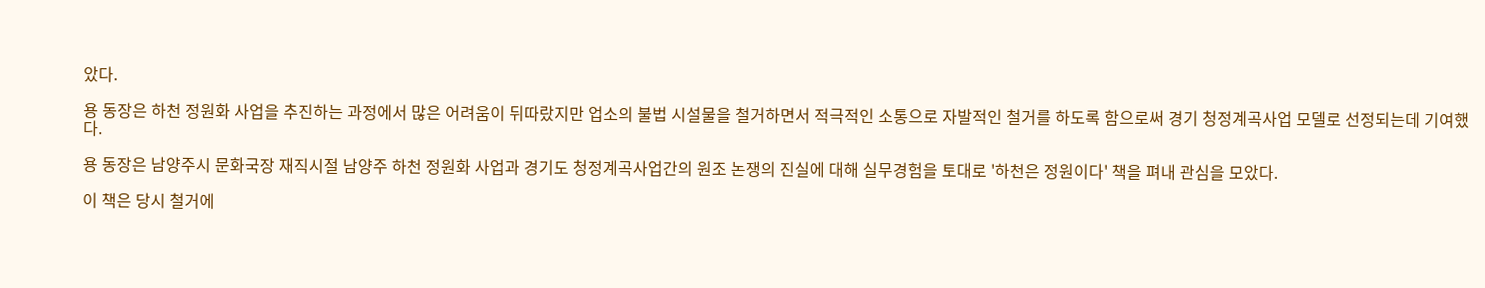았다.

용 동장은 하천 정원화 사업을 추진하는 과정에서 많은 어려움이 뒤따랐지만 업소의 불법 시설물을 철거하면서 적극적인 소통으로 자발적인 철거를 하도록 함으로써 경기 청정계곡사업 모델로 선정되는데 기여했다.

용 동장은 남양주시 문화국장 재직시절 남양주 하천 정원화 사업과 경기도 청정계곡사업간의 원조 논쟁의 진실에 대해 실무경험을 토대로 '하천은 정원이다' 책을 펴내 관심을 모았다.

이 책은 당시 철거에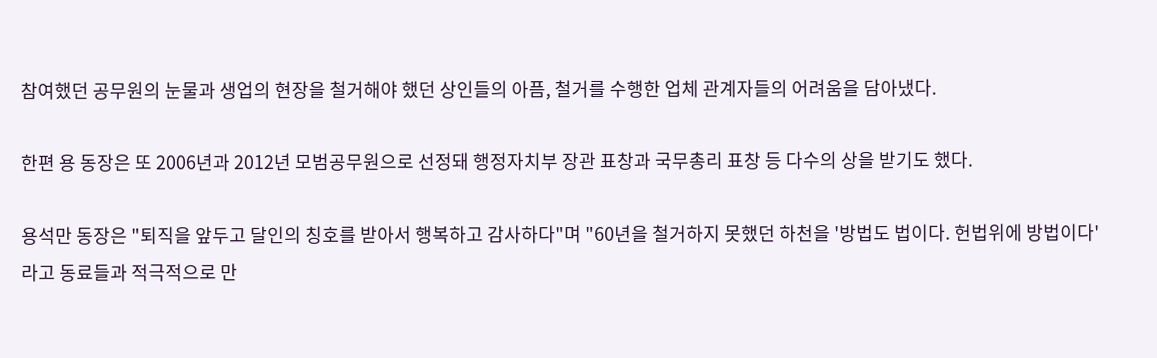참여했던 공무원의 눈물과 생업의 현장을 철거해야 했던 상인들의 아픔, 철거를 수행한 업체 관계자들의 어려움을 담아냈다.

한편 용 동장은 또 2006년과 2012년 모범공무원으로 선정돼 행정자치부 장관 표창과 국무총리 표창 등 다수의 상을 받기도 했다.

용석만 동장은 "퇴직을 앞두고 달인의 칭호를 받아서 행복하고 감사하다"며 "60년을 철거하지 못했던 하천을 '방법도 법이다. 헌법위에 방법이다' 라고 동료들과 적극적으로 만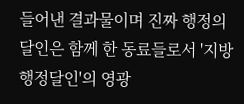들어낸 결과물이며 진짜 행정의 달인은 함께 한 동료들로서 '지방행정달인'의 영광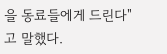을 동료들에게 드린다"고 말했다.